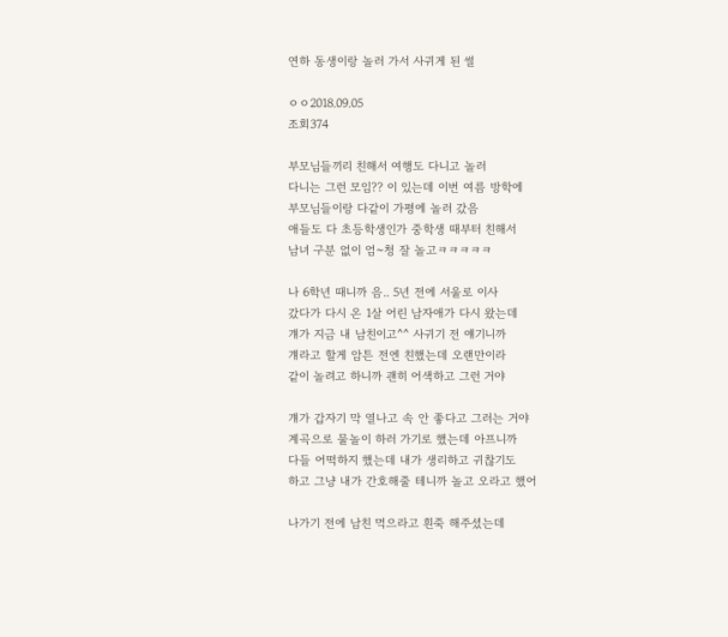연하 동생이랑 놀러 가서 사귀게 된 썰

ㅇㅇ2018.09.05
조회374

부모님들끼리 친해서 여행도 다니고 놀러
다니는 그런 모임?? 이 있는데 이번 여름 방학에
부모님들이랑 다같이 가평에 놀러 갔음
애들도 다 초등학생인가 중학생 때부터 친해서
남녀 구분 없이 엄~청 잘 놀고ㅋㅋㅋㅋㅋ

나 6학년 때니까 음.. 5년 전에 서울로 이사
갔다가 다시 온 1살 어린 남자애가 다시 왔는데
걔가 지금 내 남친이고^^ 사귀기 전 얘기니까
걔라고 할게 암튼 전엔 친했는데 오랜만이라
같이 놀려고 하니까 괜히 어색하고 그런 거야

걔가 갑자기 막 열나고 속 안 좋다고 그러는 거야
계곡으로 물놀이 하러 가기로 했는데 아프니까
다들 어떡하지 했는데 내가 생리하고 귀찮기도
하고 그냥 내가 간호해줄 테니까 놀고 오라고 했어

나가기 전에 남친 먹으라고 흰죽 해주셨는데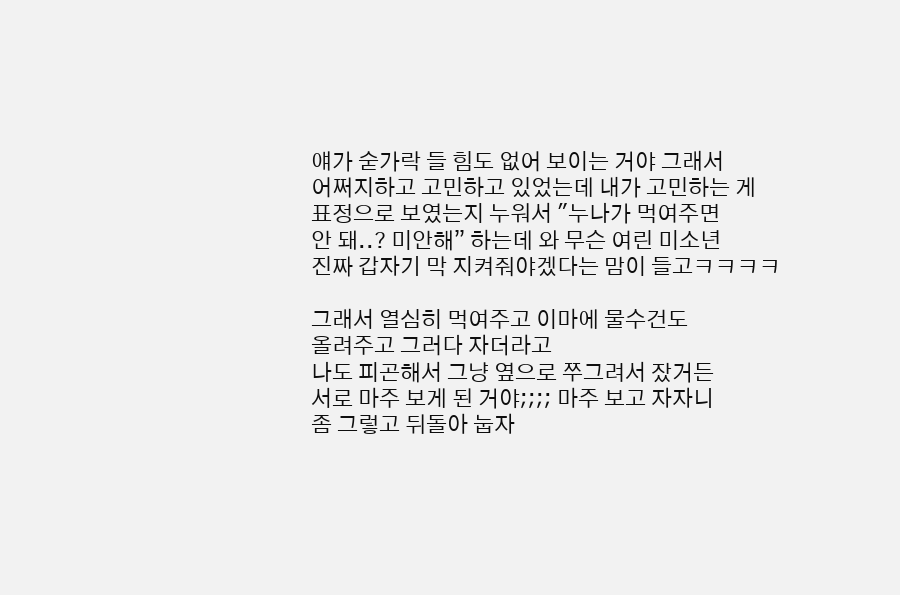얘가 숟가락 들 힘도 없어 보이는 거야 그래서
어쩌지하고 고민하고 있었는데 내가 고민하는 게
표정으로 보였는지 누워서 "누나가 먹여주면
안 돼..? 미안해” 하는데 와 무슨 여린 미소년
진짜 갑자기 막 지켜줘야겠다는 맘이 들고ㅋㅋㅋㅋ

그래서 열심히 먹여주고 이마에 물수건도
올려주고 그러다 자더라고
나도 피곤해서 그냥 옆으로 쭈그려서 잤거든
서로 마주 보게 된 거야;;;; 마주 보고 자자니
좀 그렇고 뒤돌아 눕자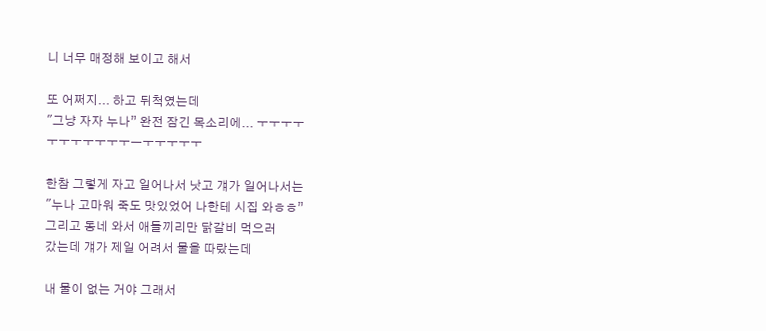니 너무 매정해 보이고 해서

또 어쩌지... 하고 뒤척였는데
"그냥 자자 누나” 완전 잠긴 목소리에... ㅜㅜㅜㅜ
ㅜㅜㅜㅜㅜㅜㅜㅡㅜㅜㅜㅜㅜ

한참 그렇게 자고 일어나서 낫고 걔가 일어나서는
"누나 고마워 죽도 맛있었어 나한테 시집 와ㅎㅎ”
그리고 동네 와서 애들끼리만 닭갈비 먹으러
갔는데 걔가 제일 어려서 물을 따랐는데

내 물이 없는 거야 그래서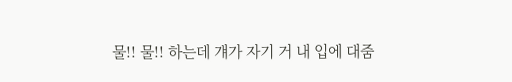물!! 물!! 하는데 걔가 자기 거 내 입에 대줌